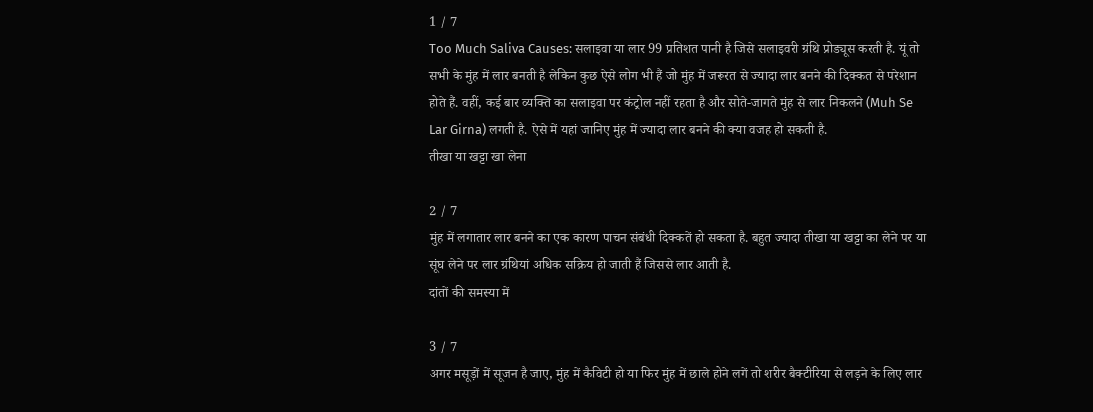1 / 7
Too Much Saliva Causes: सलाइवा या लार 99 प्रतिशत पानी है जिसे सलाइवरी ग्रंथि प्रोड्यूस करती है. यूं तो सभी के मुंह में लार बनती है लेकिन कुछ ऐसे लोग भी हैं जो मुंह में जरूरत से ज्यादा लार बनने की दिक्कत से परेशान होते हैं. वहीं, कई बार व्यक्ति का सलाइवा पर कंट्रोल नहीं रहता है और सोते-जागते मुंह से लार निकलने (Muh Se Lar Girna) लगती है. ऐसे में यहां जानिए मुंह में ज्यादा लार बनने की क्या वजह हो सकती है.
तीखा या खट्टा खा लेना

2 / 7
मुंह में लगातार लार बनने का एक कारण पाचन संबंधी दिक्कतें हो सकता है. बहुत ज्यादा तीखा या खट्टा का लेने पर या सूंघ लेने पर लार ग्रंथियां अधिक सक्रिय हो जाती हैं जिससे लार आती है.
दांतों की समस्या में

3 / 7
अगर मसूड़ों में सूजन है जाए, मुंह में कैविटी हो या फिर मुंह में छाले होने लगें तो शरीर बैक्टीरिया से लड़ने के लिए लार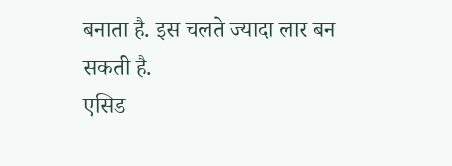बनाता है. इस चलते ज्यादा लार बन सकती है.
एसिड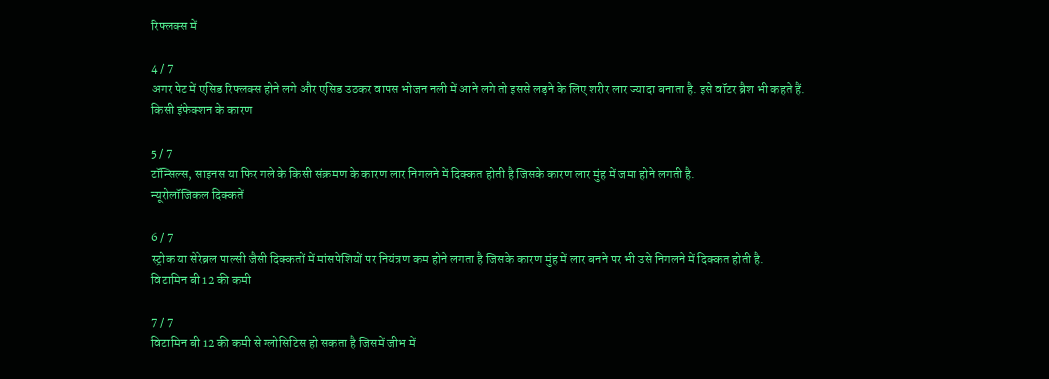रिफ्लक्स में

4 / 7
अगर पेट में एसिड रिफ्लक्स होने लगे और एसिड उठकर वापस भोजन नली में आने लगे तो इससे लड़ने के लिए शरीर लार ज्यादा बनाता है. इसे वॉटर ब्रैश भी कहते हैं.
किसी इंफेक्शन के कारण

5 / 7
टॉन्सिल्स, साइनस या फिर गले के किसी संक्रमण के कारण लार निगलने में दिक्कत होती है जिसके कारण लार मुंह में जमा होने लगती है.
न्यूरोलॉजिकल दिक्कतें

6 / 7
स्ट्रोक या सेरेब्रल पाल्सी जैसी दिक्कतों में मांसपेशियों पर नियंत्रण कम होने लगता है जिसके कारण मुंह में लार बनने पर भी उसे निगलने में दिक्कत होती है.
विटामिन बी12 की कमी

7 / 7
विटामिन बी 12 की कमी से ग्लोसिटिस हो सकता है जिसमें जीभ में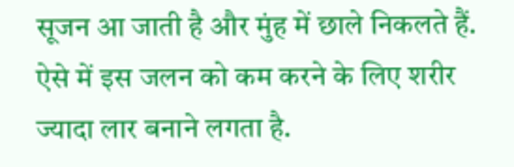सूजन आ जाती है और मुंह में छाले निकलते हैं. ऐसे में इस जलन को कम करने के लिए शरीर ज्यादा लार बनाने लगता है.